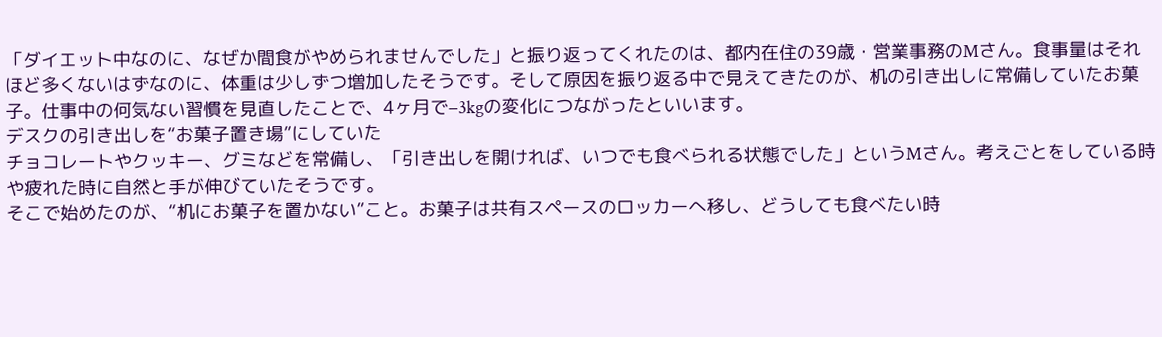「ダイエット中なのに、なぜか間食がやめられませんでした」と振り返ってくれたのは、都内在住の39歳・営業事務のMさん。食事量はそれほど多くないはずなのに、体重は少しずつ増加したそうです。そして原因を振り返る中で見えてきたのが、机の引き出しに常備していたお菓子。仕事中の何気ない習慣を見直したことで、4ヶ月で−3kgの変化につながったといいます。
デスクの引き出しを“お菓子置き場”にしていた
チョコレートやクッキー、グミなどを常備し、「引き出しを開ければ、いつでも食べられる状態でした」というMさん。考えごとをしている時や疲れた時に自然と手が伸びていたそうです。
そこで始めたのが、“机にお菓子を置かない”こと。お菓子は共有スペースのロッカーへ移し、どうしても食べたい時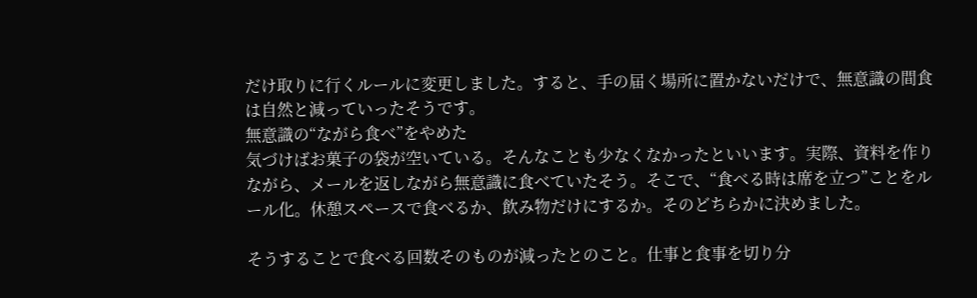だけ取りに行くルールに変更しました。すると、手の届く場所に置かないだけで、無意識の間食は自然と減っていったそうです。
無意識の“ながら食べ”をやめた
気づけばお菓子の袋が空いている。そんなことも少なくなかったといいます。実際、資料を作りながら、メールを返しながら無意識に食べていたそう。そこで、“食べる時は席を立つ”ことをルール化。休憩スペースで食べるか、飲み物だけにするか。そのどちらかに決めました。

そうすることで食べる回数そのものが減ったとのこと。仕事と食事を切り分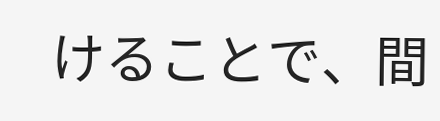けることで、間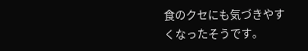食のクセにも気づきやすくなったそうです。